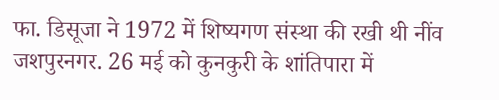फा. डिसूजा ने 1972 में शिष्यगण संस्था की रखी थी नींव
जशपुरनगर. 26 मई को कुनकुरी के शांतिपारा में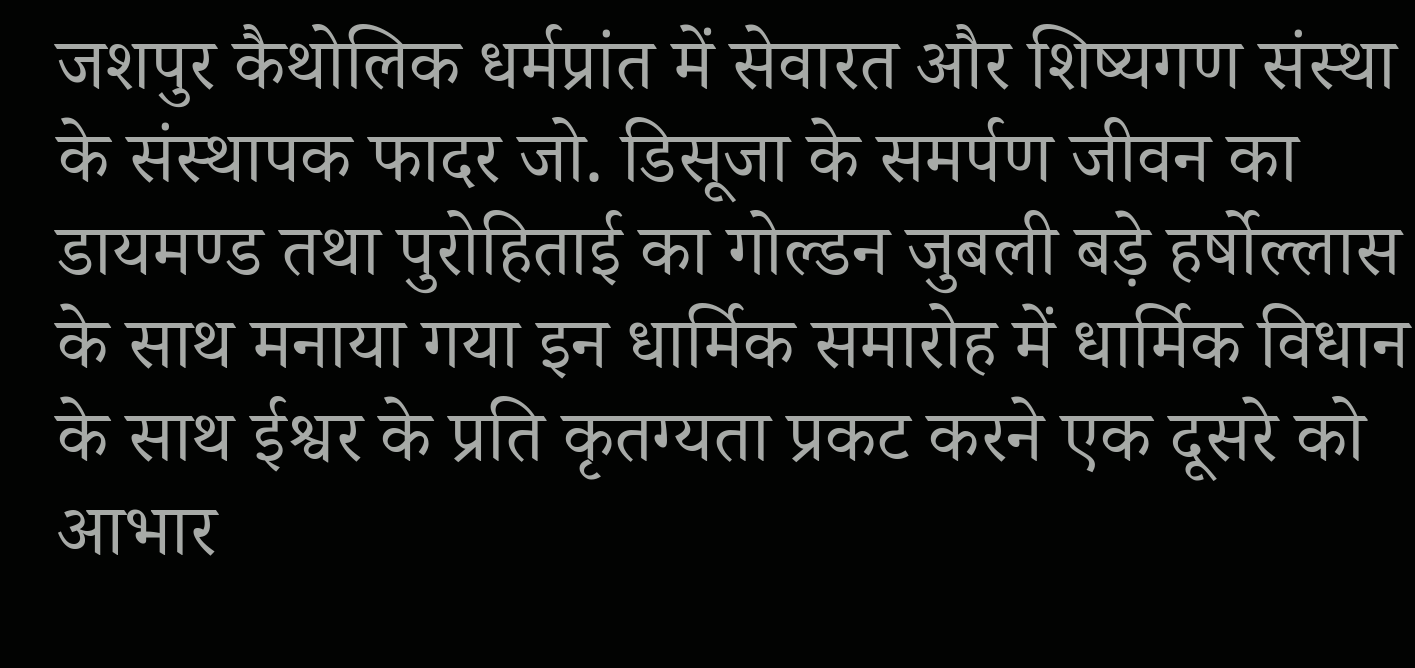जशपुर कैथोलिक धर्मप्रांत में सेवारत और शिष्यगण संस्था के संस्थापक फादर जो. डिसूजा के समर्पण जीवन का डायमण्ड तथा पुरोहिताई का गोल्डन जुबली बड़े हर्षोल्लास के साथ मनाया गया इन धार्मिक समारोह में धार्मिक विधान के साथ ईश्वर के प्रति कृतग्यता प्रकट करने एक दूसरे को आभार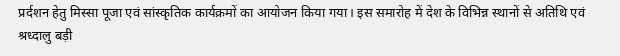प्रर्दशन हेतु मिस्सा पूजा एवं सांस्कृतिक कार्यक्रमों का आयोजन किया गया। इस समारोह में देश के विभिन्न स्थानों से अतिथि एवं श्रध्दालु बड़ी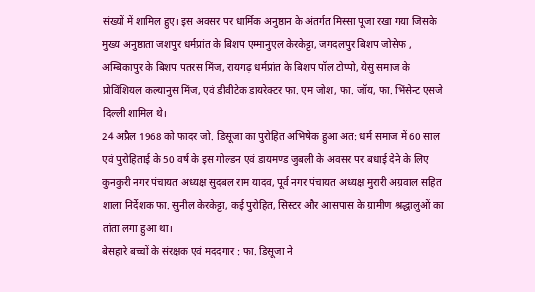संख्यों में शामिल हुए। इस अवसर पर धार्मिक अनुष्ठान के अंतर्गत मिस्सा पूजा रखा गया जिसके मुख्य अनुष्ठाता जशपुर धर्मप्रांत के बिशप एम्मानुएल केरकेट्टा, जगदलपुर बिशप जोसेफ , अम्बिकापुर के बिशप पतरस मिंज, रायगढ़ धर्मप्रांत के बिशप पॉल टोप्पो, येसु समाज के प्रोविंशियल कल्यानुस मिंज, एवं डीवीटेक डायरेक्टर फा. एम जोश, फा. जॉय, फा. भिंसेन्ट एसजे दिल्ली शामिल थे।
24 अप्रैल 1968 को फादर जो. डिसूजा का पुरोहित अभिषेक हुआ अत: धर्म समाज में 60 साल एवं पुरोहिताई के 50 वर्ष के इस गोल्डन एवं डायमण्ड जुबली के अवसर पर बधाई देने के लिए कुनकुरी नगर पंचायत अध्यक्ष सुदबल राम यादव, पूर्व नगर पंचायत अध्यक्ष मुरारी अग्रवाल सहित शाला निर्देशक फा. सुनील केरकेट्टा, कई पुरोहित, सिस्टर और आसपास के ग्रामीण श्रद्धालुओं का तांता लगा हुआ था।
बेसहारे बच्चों के संरक्षक एवं मददगार : फा. डिसूजा ने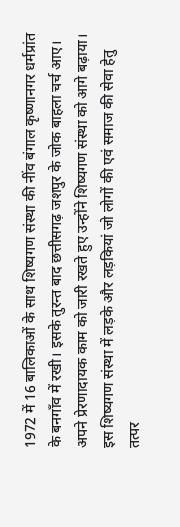1972 में 16 बालिकाओं के साथ शिष्यगण संस्था की नींव बंगाल कृष्णानगर धर्मप्रांत के बनगॉंव में रखी। इसके तुरन्त बाद छत्तीसगढ़ जशपुर के जोक बाहला चर्च आए। अपने प्रेरणादायक काम को जारी रखते हुए उन्होंने शिष्यगण संस्था को आगे बढ़ाया। इस शिष्यगण संस्था में लड़के और लड़कियां जो लोगों की एवं समाज की सेवा हेतु तत्पर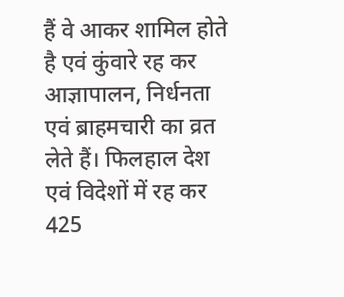हैं वे आकर शामिल होते है एवं कुंवारे रह कर आज्ञापालन, निर्धनता एवं ब्राहमचारी का व्रत लेते हैं। फिलहाल देश एवं विदेशों में रह कर 425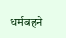धर्मबहने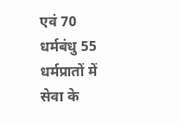एवं 70 धर्मबंधु 55 धर्मप्रातों में सेवा के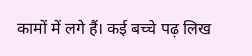कामों में लगे हैं। कई बच्चे पढ़ लिख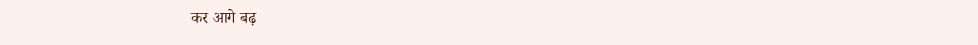कर आगे बढ़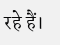रहे हैं।